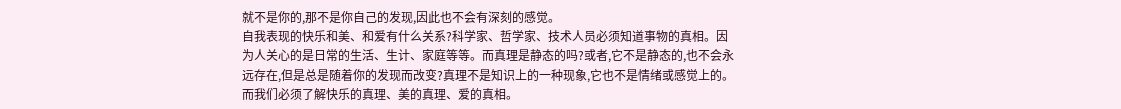就不是你的,那不是你自己的发现,因此也不会有深刻的感觉。
自我表现的快乐和美、和爱有什么关系?科学家、哲学家、技术人员必须知道事物的真相。因为人关心的是日常的生活、生计、家庭等等。而真理是静态的吗?或者,它不是静态的,也不会永远存在,但是总是随着你的发现而改变?真理不是知识上的一种现象,它也不是情绪或感觉上的。而我们必须了解快乐的真理、美的真理、爱的真相。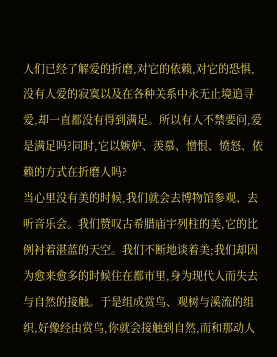人们已经了解爱的折磨,对它的依赖,对它的恐惧,没有人爱的寂寞以及在各种关系中永无止境追寻爱,却一直都没有得到满足。所以有人不禁要问,爱是满足吗?同时,它以嫉妒、羡慕、憎恨、愤怒、依赖的方式在折磨人吗?
当心里没有美的时候,我们就会去博物馆参观、去听音乐会。我们赞叹古希腊庙宇列柱的美,它的比例衬着湛蓝的天空。我们不断地谈着美;我们却因为愈来愈多的时候住在都市里,身为现代人而失去与自然的接触。于是组成赏鸟、观树与溪流的组织,好像经由赏鸟,你就会接触到自然,而和那动人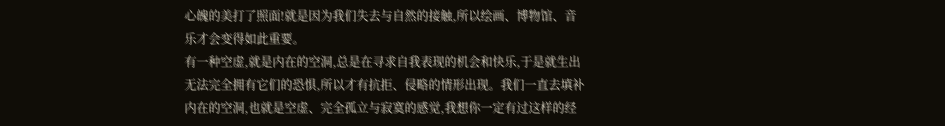心魄的美打了照面!就是因为我们失去与自然的接触,所以绘画、博物馆、音乐才会变得如此重要。
有一种空虚,就是内在的空洞,总是在寻求自我表现的机会和快乐,于是就生出无法完全拥有它们的恐惧,所以才有抗拒、侵略的情形出现。我们一直去填补内在的空洞,也就是空虚、完全孤立与寂寞的感觉,我想你一定有过这样的经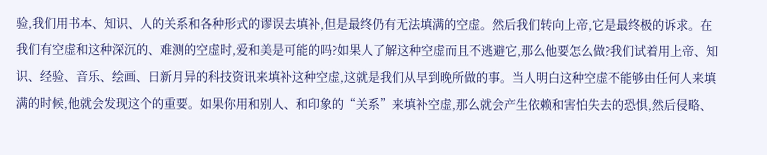验,我们用书本、知识、人的关系和各种形式的谬误去填补,但是最终仍有无法填满的空虚。然后我们转向上帝,它是最终极的诉求。在我们有空虚和这种深沉的、难测的空虚时,爱和美是可能的吗?如果人了解这种空虚而且不逃避它,那么他要怎么做?我们试着用上帝、知识、经验、音乐、绘画、日新月异的科技资讯来填补这种空虚,这就是我们从早到晚所做的事。当人明白这种空虚不能够由任何人来填满的时候,他就会发现这个的重要。如果你用和别人、和印象的“关系”来填补空虚,那么就会产生依赖和害怕失去的恐惧,然后侵略、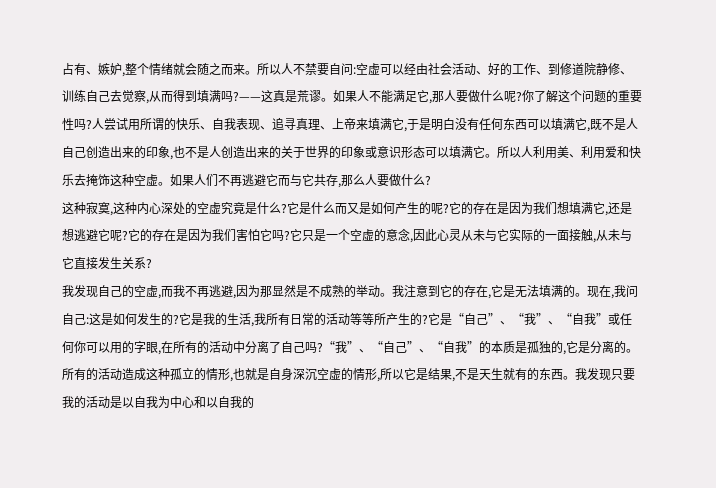占有、嫉妒,整个情绪就会随之而来。所以人不禁要自问:空虚可以经由社会活动、好的工作、到修道院静修、训练自己去觉察,从而得到填满吗?——这真是荒谬。如果人不能满足它,那人要做什么呢?你了解这个问题的重要性吗?人尝试用所谓的快乐、自我表现、追寻真理、上帝来填满它,于是明白没有任何东西可以填满它,既不是人自己创造出来的印象,也不是人创造出来的关于世界的印象或意识形态可以填满它。所以人利用美、利用爱和快乐去掩饰这种空虚。如果人们不再逃避它而与它共存,那么人要做什么?
这种寂寞,这种内心深处的空虚究竟是什么?它是什么而又是如何产生的呢?它的存在是因为我们想填满它,还是想逃避它呢?它的存在是因为我们害怕它吗?它只是一个空虚的意念,因此心灵从未与它实际的一面接触,从未与它直接发生关系?
我发现自己的空虚,而我不再逃避,因为那显然是不成熟的举动。我注意到它的存在,它是无法填满的。现在,我问自己:这是如何发生的?它是我的生活,我所有日常的活动等等所产生的?它是“自己”、“我”、“自我”或任何你可以用的字眼,在所有的活动中分离了自己吗?“我”、“自己”、“自我”的本质是孤独的,它是分离的。所有的活动造成这种孤立的情形,也就是自身深沉空虚的情形,所以它是结果,不是天生就有的东西。我发现只要我的活动是以自我为中心和以自我的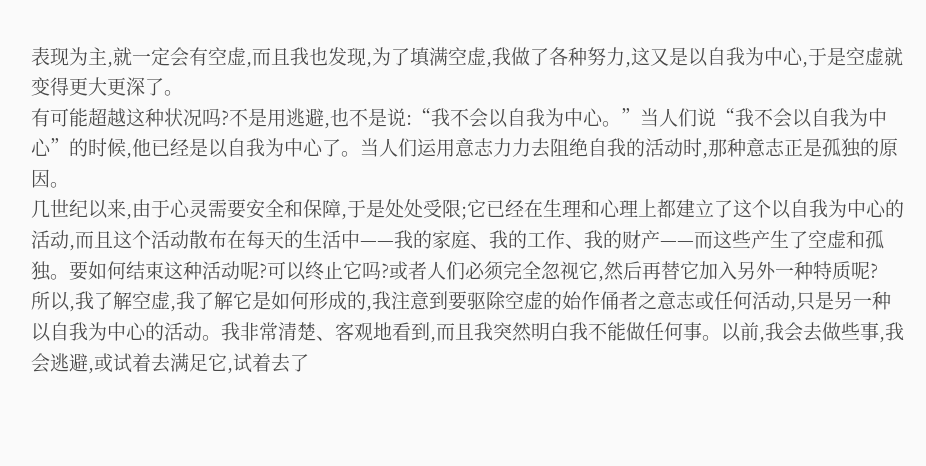表现为主,就一定会有空虚,而且我也发现,为了填满空虚,我做了各种努力,这又是以自我为中心,于是空虚就变得更大更深了。
有可能超越这种状况吗?不是用逃避,也不是说:“我不会以自我为中心。”当人们说“我不会以自我为中心”的时候,他已经是以自我为中心了。当人们运用意志力力去阻绝自我的活动时,那种意志正是孤独的原因。
几世纪以来,由于心灵需要安全和保障,于是处处受限;它已经在生理和心理上都建立了这个以自我为中心的活动,而且这个活动散布在每天的生活中——我的家庭、我的工作、我的财产——而这些产生了空虚和孤独。要如何结束这种活动呢?可以终止它吗?或者人们必须完全忽视它,然后再替它加入另外一种特质呢?
所以,我了解空虚,我了解它是如何形成的,我注意到要驱除空虚的始作俑者之意志或任何活动,只是另一种以自我为中心的活动。我非常清楚、客观地看到,而且我突然明白我不能做任何事。以前,我会去做些事,我会逃避,或试着去满足它,试着去了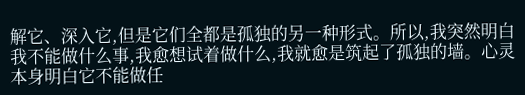解它、深入它,但是它们全都是孤独的另一种形式。所以,我突然明白我不能做什么事,我愈想试着做什么,我就愈是筑起了孤独的墙。心灵本身明白它不能做任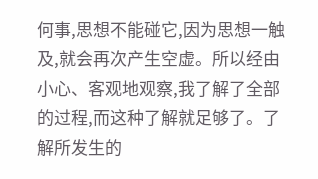何事,思想不能碰它,因为思想一触及,就会再次产生空虚。所以经由小心、客观地观察,我了解了全部的过程,而这种了解就足够了。了解所发生的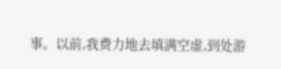事。以前,我费力地去填满空虚,到处游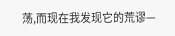荡,而现在我发现它的荒谬—